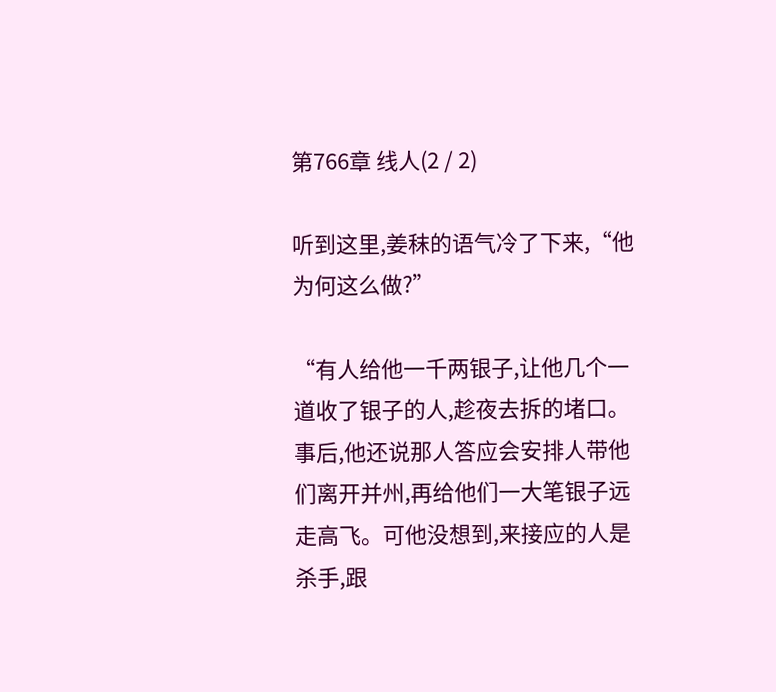第766章 线人(2 / 2)

听到这里,姜秣的语气冷了下来,“他为何这么做?”

“有人给他一千两银子,让他几个一道收了银子的人,趁夜去拆的堵口。事后,他还说那人答应会安排人带他们离开并州,再给他们一大笔银子远走高飞。可他没想到,来接应的人是杀手,跟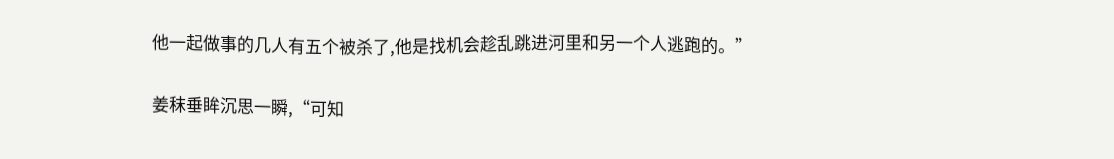他一起做事的几人有五个被杀了,他是找机会趁乱跳进河里和另一个人逃跑的。”

姜秣垂眸沉思一瞬,“可知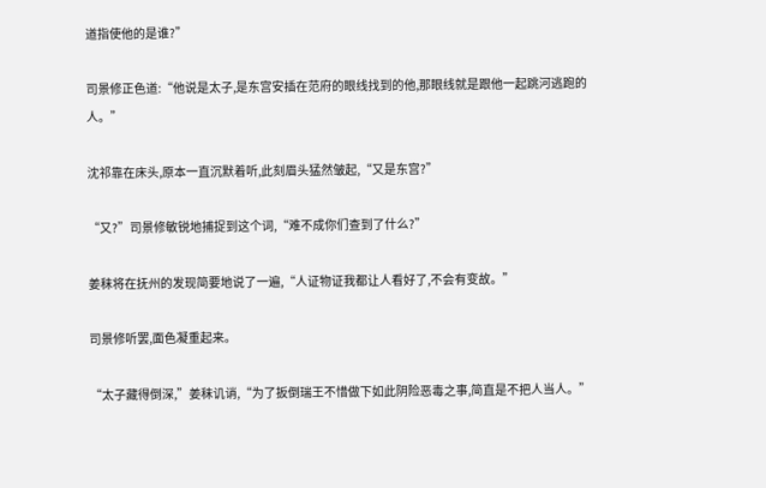道指使他的是谁?”

司景修正色道:“他说是太子,是东宫安插在范府的眼线找到的他,那眼线就是跟他一起跳河逃跑的人。”

沈祁靠在床头,原本一直沉默着听,此刻眉头猛然皱起,“又是东宫?”

“又?”司景修敏锐地捕捉到这个词,“难不成你们查到了什么?”

姜秣将在抚州的发现简要地说了一遍,“人证物证我都让人看好了,不会有变故。”

司景修听罢,面色凝重起来。

“太子藏得倒深,”姜秣讥诮,“为了扳倒瑞王不惜做下如此阴险恶毒之事,简直是不把人当人。”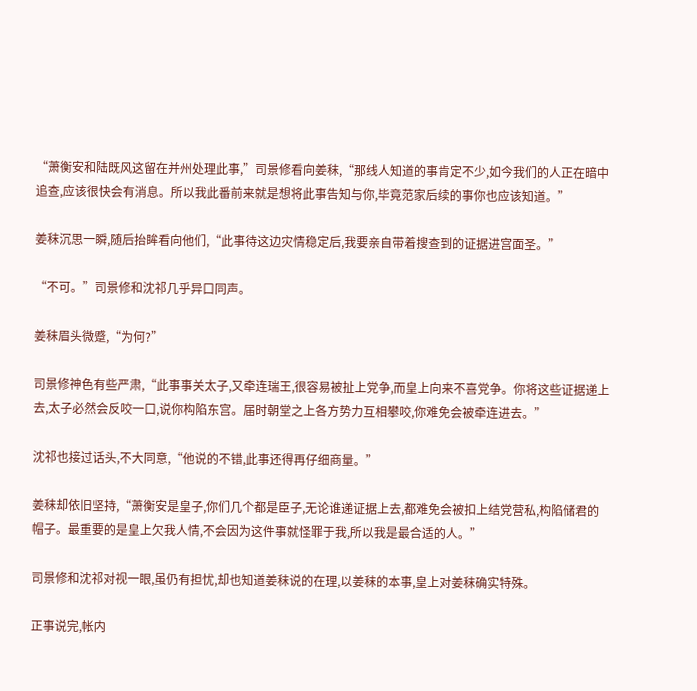“萧衡安和陆既风这留在并州处理此事,”司景修看向姜秣,“那线人知道的事肯定不少,如今我们的人正在暗中追查,应该很快会有消息。所以我此番前来就是想将此事告知与你,毕竟范家后续的事你也应该知道。”

姜秣沉思一瞬,随后抬眸看向他们,“此事待这边灾情稳定后,我要亲自带着搜查到的证据进宫面圣。”

“不可。”司景修和沈祁几乎异口同声。

姜秣眉头微蹙,“为何?”

司景修神色有些严肃,“此事事关太子,又牵连瑞王,很容易被扯上党争,而皇上向来不喜党争。你将这些证据递上去,太子必然会反咬一口,说你构陷东宫。届时朝堂之上各方势力互相攀咬,你难免会被牵连进去。”

沈祁也接过话头,不大同意,“他说的不错,此事还得再仔细商量。”

姜秣却依旧坚持,“萧衡安是皇子,你们几个都是臣子,无论谁递证据上去,都难免会被扣上结党营私,构陷储君的帽子。最重要的是皇上欠我人情,不会因为这件事就怪罪于我,所以我是最合适的人。”

司景修和沈祁对视一眼,虽仍有担忧,却也知道姜秣说的在理,以姜秣的本事,皇上对姜秣确实特殊。

正事说完,帐内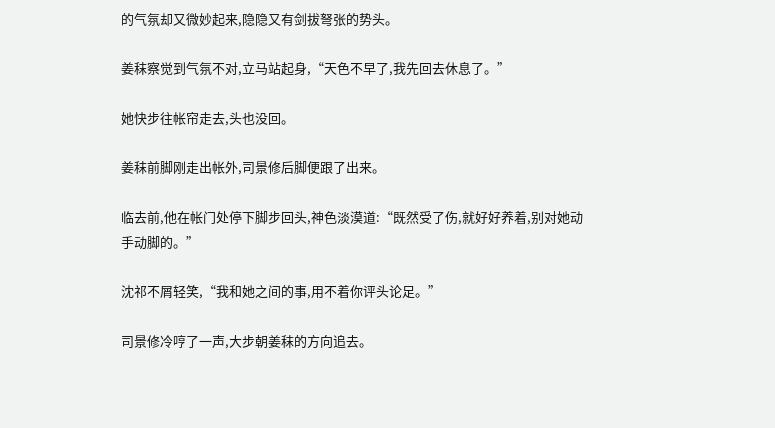的气氛却又微妙起来,隐隐又有剑拔弩张的势头。

姜秣察觉到气氛不对,立马站起身,“天色不早了,我先回去休息了。”

她快步往帐帘走去,头也没回。

姜秣前脚刚走出帐外,司景修后脚便跟了出来。

临去前,他在帐门处停下脚步回头,神色淡漠道:“既然受了伤,就好好养着,别对她动手动脚的。”

沈祁不屑轻笑,“我和她之间的事,用不着你评头论足。”

司景修冷哼了一声,大步朝姜秣的方向追去。